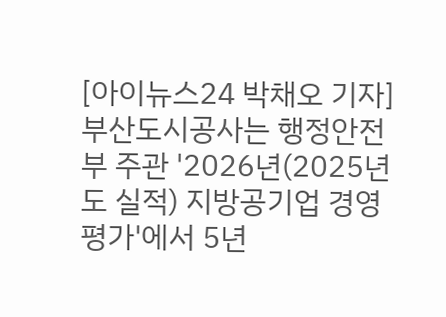[아이뉴스24 박채오 기자] 부산도시공사는 행정안전부 주관 '2026년(2025년도 실적) 지방공기업 경영평가'에서 5년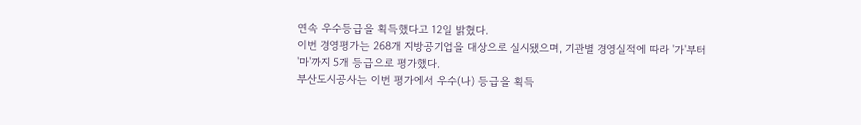연속 우수등급을 획득했다고 12일 밝혔다.
이번 경영평가는 268개 지방공기업을 대상으로 실시됐으며, 기관별 경영실적에 따라 '가'부터 '마'까지 5개 등급으로 평가했다.
부산도시공사는 이번 평가에서 우수(나) 등급을 획득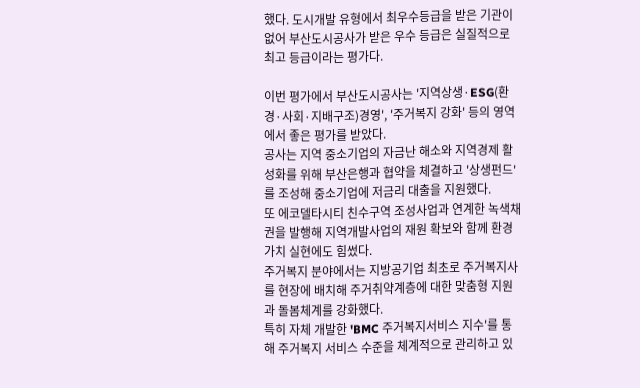했다. 도시개발 유형에서 최우수등급을 받은 기관이 없어 부산도시공사가 받은 우수 등급은 실질적으로 최고 등급이라는 평가다.

이번 평가에서 부산도시공사는 '지역상생·ESG(환경·사회·지배구조)경영', '주거복지 강화' 등의 영역에서 좋은 평가를 받았다.
공사는 지역 중소기업의 자금난 해소와 지역경제 활성화를 위해 부산은행과 협약을 체결하고 '상생펀드'를 조성해 중소기업에 저금리 대출을 지원했다.
또 에코델타시티 친수구역 조성사업과 연계한 녹색채권을 발행해 지역개발사업의 재원 확보와 함께 환경가치 실현에도 힘썼다.
주거복지 분야에서는 지방공기업 최초로 주거복지사를 현장에 배치해 주거취약계층에 대한 맞춤형 지원과 돌봄체계를 강화했다.
특히 자체 개발한 'BMC 주거복지서비스 지수'를 통해 주거복지 서비스 수준을 체계적으로 관리하고 있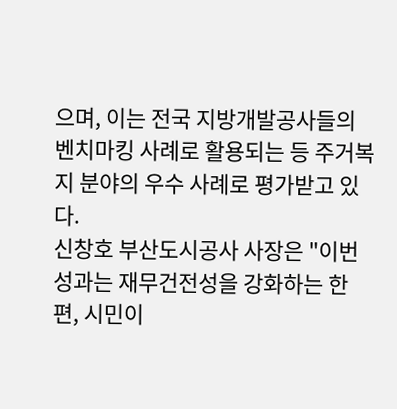으며, 이는 전국 지방개발공사들의 벤치마킹 사례로 활용되는 등 주거복지 분야의 우수 사례로 평가받고 있다.
신창호 부산도시공사 사장은 "이번 성과는 재무건전성을 강화하는 한편, 시민이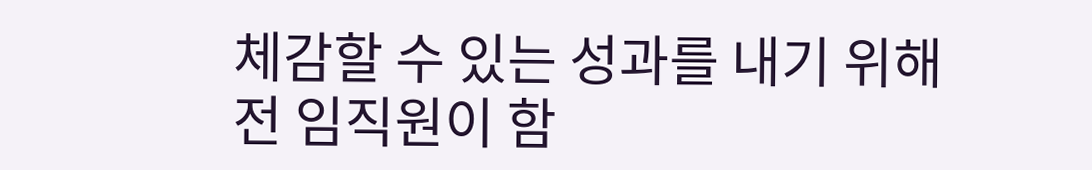체감할 수 있는 성과를 내기 위해 전 임직원이 함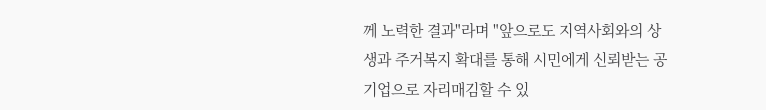께 노력한 결과"라며 "앞으로도 지역사회와의 상생과 주거복지 확대를 통해 시민에게 신뢰받는 공기업으로 자리매김할 수 있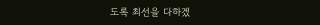도록 최선을 다하겠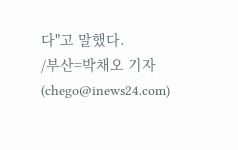다"고 말했다.
/부산=박채오 기자(chego@inews24.com)